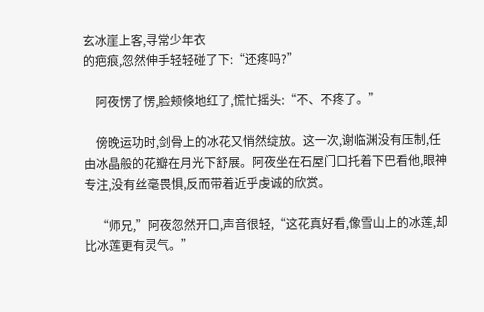玄冰崖上客,寻常少年衣
的疤痕,忽然伸手轻轻碰了下:“还疼吗?”

    阿夜愣了愣,脸颊倏地红了,慌忙摇头:“不、不疼了。”

    傍晚运功时,剑骨上的冰花又悄然绽放。这一次,谢临渊没有压制,任由冰晶般的花瓣在月光下舒展。阿夜坐在石屋门口托着下巴看他,眼神专注,没有丝毫畏惧,反而带着近乎虔诚的欣赏。

    “师兄,”阿夜忽然开口,声音很轻,“这花真好看,像雪山上的冰莲,却比冰莲更有灵气。”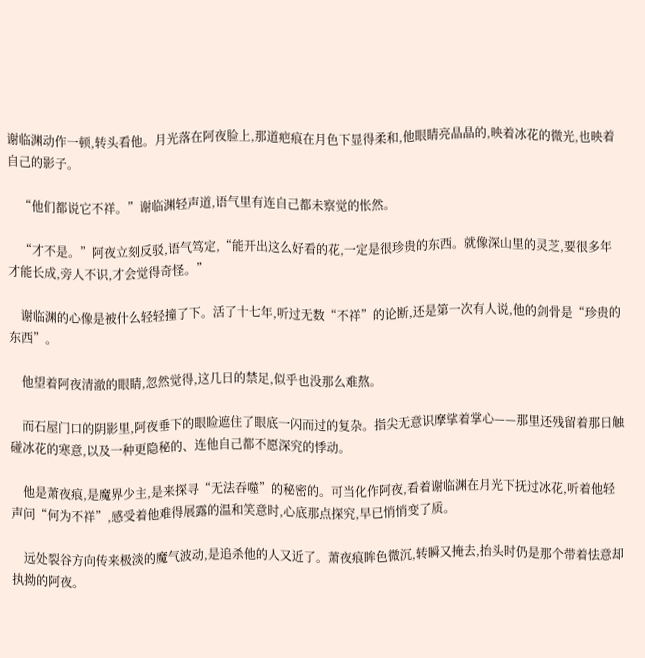谢临渊动作一顿,转头看他。月光落在阿夜脸上,那道疤痕在月色下显得柔和,他眼睛亮晶晶的,映着冰花的微光,也映着自己的影子。

    “他们都说它不祥。”谢临渊轻声道,语气里有连自己都未察觉的怅然。

    “才不是。”阿夜立刻反驳,语气笃定,“能开出这么好看的花,一定是很珍贵的东西。就像深山里的灵芝,要很多年才能长成,旁人不识,才会觉得奇怪。”

    谢临渊的心像是被什么轻轻撞了下。活了十七年,听过无数“不祥”的论断,还是第一次有人说,他的剑骨是“珍贵的东西”。

    他望着阿夜清澈的眼睛,忽然觉得,这几日的禁足,似乎也没那么难熬。

    而石屋门口的阴影里,阿夜垂下的眼睑遮住了眼底一闪而过的复杂。指尖无意识摩挲着掌心——那里还残留着那日触碰冰花的寒意,以及一种更隐秘的、连他自己都不愿深究的悸动。

    他是萧夜痕,是魔界少主,是来探寻“无法吞噬”的秘密的。可当化作阿夜,看着谢临渊在月光下抚过冰花,听着他轻声问“何为不祥”,感受着他难得展露的温和笑意时,心底那点探究,早已悄悄变了质。

    远处裂谷方向传来极淡的魔气波动,是追杀他的人又近了。萧夜痕眸色微沉,转瞬又掩去,抬头时仍是那个带着怯意却执拗的阿夜。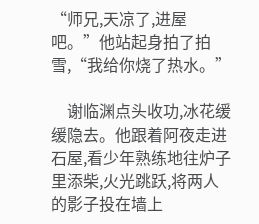“师兄,天凉了,进屋吧。”他站起身拍了拍雪,“我给你烧了热水。”

    谢临渊点头收功,冰花缓缓隐去。他跟着阿夜走进石屋,看少年熟练地往炉子里添柴,火光跳跃,将两人的影子投在墙上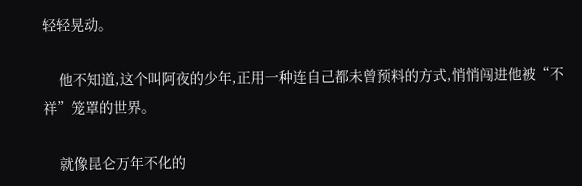轻轻晃动。

    他不知道,这个叫阿夜的少年,正用一种连自己都未曾预料的方式,悄悄闯进他被“不祥”笼罩的世界。

    就像昆仑万年不化的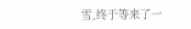雪,终于等来了一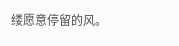缕愿意停留的风。